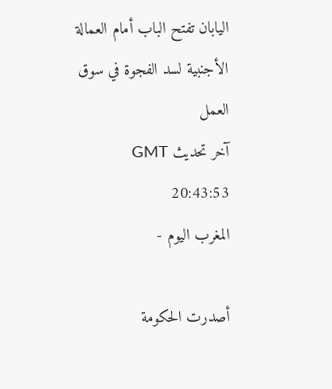اليابان تفتح الباب أمام العمالة الأجنبية لسد الفجوة في سوق العمل
آخر تحديث GMT 20:43:53
المغرب اليوم -

أصدرت الحكومة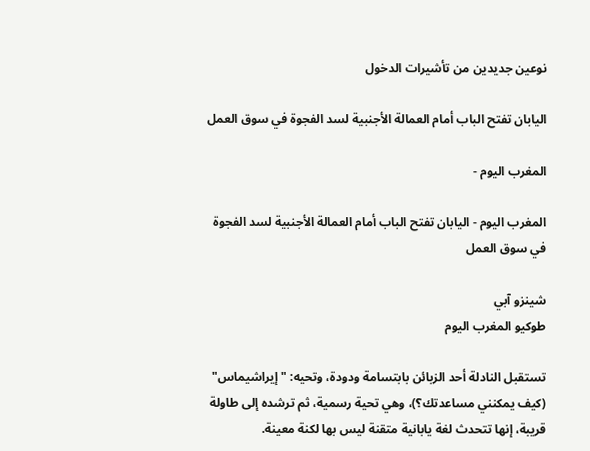نوعين جديدين من تأشيرات الدخول

اليابان تفتح الباب أمام العمالة الأجنبية لسد الفجوة في سوق العمل

المغرب اليوم -

المغرب اليوم - اليابان تفتح الباب أمام العمالة الأجنبية لسد الفجوة في سوق العمل

شينزو آبي
طوكيو المغرب اليوم

تستقبل النادلة أحد الزبائن بابتسامة ودودة، وتحيه: "إيراشيماس" (كيف يمكنني مساعدتك؟)، وهي تحية رسمية، ثم ترشده إلى طاولة قريبة، إنها تتحدث لغة يابانية متقنة ليس بها لكنة معينة.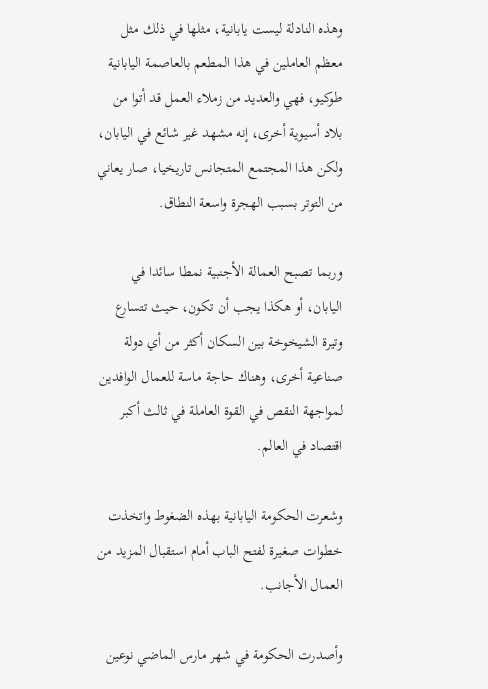وهذه النادلة ليست يابانية، مثلها في ذلك مثل معظم العاملين في هذا المطعم بالعاصمة اليابانية طوكيو، فهي والعديد من زملاء العمل قد أتوا من بلاد أسيوية أخرى، إنه مشهد غير شائع في اليابان، ولكن هذا المجتمع المتجانس تاريخيا، صار يعاني من التوتر بسبب الهجرة واسعة النطاق.

وربما تصبح العمالة الأجنبية نمطا سائدا في اليابان، أو هكذا يجب أن تكون، حيث تتسارع وتيرة الشيخوخة بين السكان أكثر من أي دولة صناعية أخرى، وهناك حاجة ماسة للعمال الوافدين لمواجهة النقص في القوة العاملة في ثالث أكبر اقتصاد في العالم.

وشعرت الحكومة اليابانية بهذه الضغوط واتخذت خطوات صغيرة لفتح الباب أمام استقبال المزيد من العمال الأجانب.

وأصدرت الحكومة في شهر مارس الماضي نوعين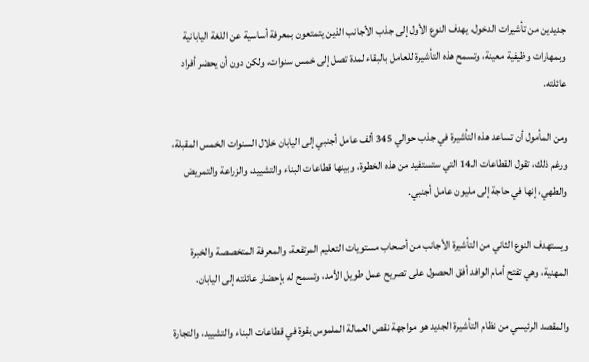جديدين من تأشيرات الدخول، يهدف النوع الأول إلى جذب الأجانب الذين يتمتعون بمعرفة أساسية عن اللغة اليابانية وبمهارات وظيفية معينة، وتسمح هذه التأشيرة للعامل بالبقاء لمدة تصل إلى خمس سنوات، ولكن دون أن يحضر أفراد عائلته.

ومن المأمول أن تساعد هذه التأشيرة في جذب حوالي 345 ألف عامل أجنبي إلى اليابان خلال السنوات الخمس المقبلة، ورغم ذلك، تقول القطاعات الـ14 التي ستستفيد من هذه الخطوة، وبينها قطاعات البناء والتشييد، والزراعة والتمريض والطهي، إنها في حاجة إلى مليون عامل أجنبي.

ويستهدف النوع الثاني من التأشيرة الأجانب من أصحاب مستويات التعليم المرتفعة، والمعرفة المتخصصة والخبرة المهنية، وهي تفتح أمام الوافد أفق الحصول على تصريح عمل طويل الأمد، وتسمح له بإحضار عائلته إلى اليابان.

والمقصد الرئيسي من نظام التأشيرة الجديد هو مواجهة نقص العمالة الملموس بقوة في قطاعات البناء والتشييد، والتجارة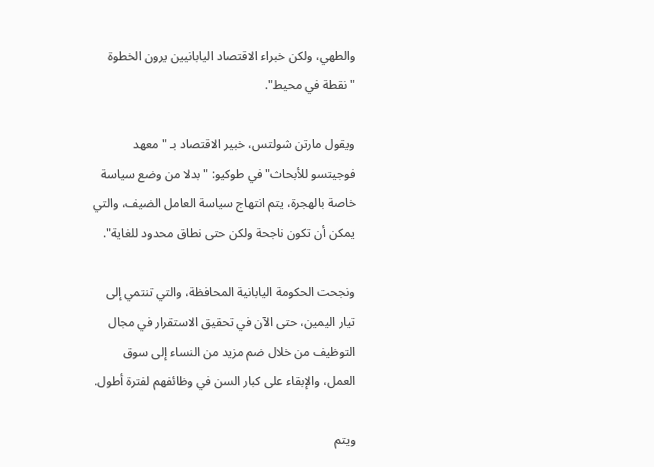والطهي، ولكن خبراء الاقتصاد اليابانيين يرون الخطوة "نقطة في محيط".

ويقول مارتن شولتس، خبير الاقتصاد بـ "معهد فوجيتسو للأبحاث" في طوكيو: "بدلا من وضع سياسة خاصة بالهجرة، يتم انتهاج سياسة العامل الضيف، والتي يمكن أن تكون ناجحة ولكن حتى نطاق محدود للغاية".

ونجحت الحكومة اليابانية المحافظة، والتي تنتمي إلى تيار اليمين، حتى الآن في تحقيق الاستقرار في مجال التوظيف من خلال ضم مزيد من النساء إلى سوق العمل، والإبقاء على كبار السن في وظائفهم لفترة أطول.

ويتم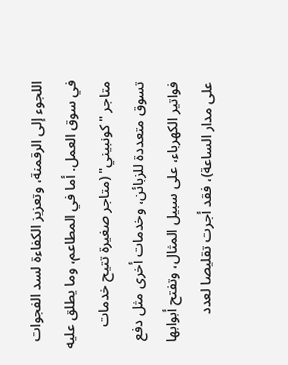اللجوء إلى الرقمنة، وتعزيز الكفاءة لسد الفجوات في سوق العمل. أما في المطاعم، وما يطلق عليه متاجر "كونبيني" (متاجر صغيرة تتيح خدمات تسوق متعددة للزبائن، وخدمات أخرى مثل دفع فواتير الكهرباء، على سبيل المثال، وتفتح أبوابها على مدار الساعة)، فقد أجرت تقليصا لعدد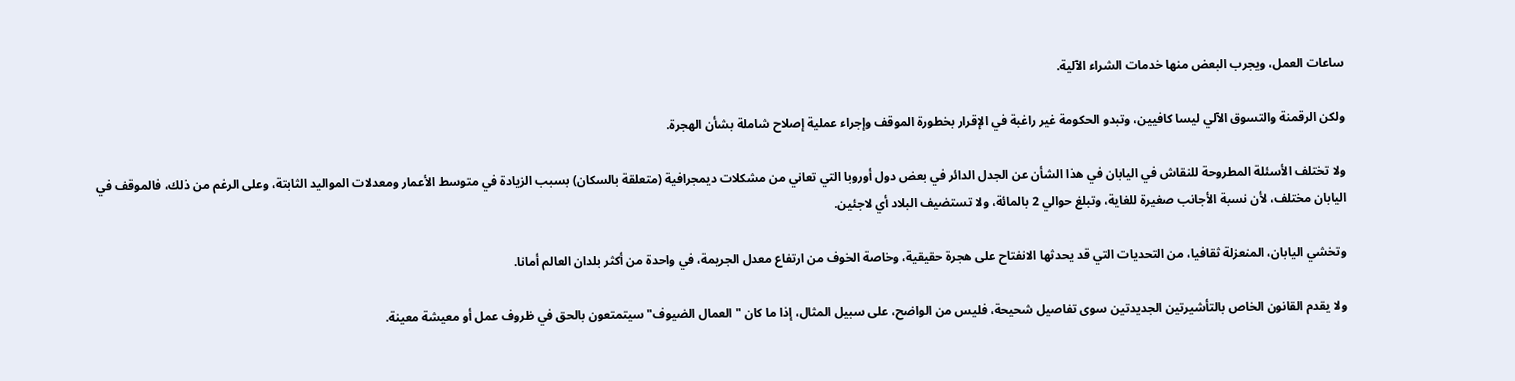ساعات العمل، ويجرب البعض منها خدمات الشراء الآلية.

ولكن الرقمنة والتسوق الآلي ليسا كافيين، وتبدو الحكومة غير راغبة في الإقرار بخطورة الموقف وإجراء عملية إصلاح شاملة بشأن الهجرة.

ولا تختلف الأسئلة المطروحة للنقاش في اليابان في هذا الشأن عن الجدل الدائر في بعض دول أوروبا التي تعاني من مشكلات ديمجرافية (متعلقة بالسكان) بسبب الزيادة في متوسط الأعمار ومعدلات المواليد الثابتة، وعلى الرغم من ذلك، فالموقف في اليابان مختلف، لأن نسبة الأجانب صغيرة للغاية، وتبلغ حوالي 2 بالمائة، ولا تستضيف البلاد أي لاجئين.

وتخشي اليابان، المنعزلة ثقافيا، من التحديات التي قد يحدثها الانفتاح على هجرة حقيقية، وخاصة الخوف من ارتفاع معدل الجريمة، في واحدة من أكثر بلدان العالم أمانا.

ولا يقدم القانون الخاص بالتأشيرتين الجديدتين سوى تفاصيل شحيحة، فليس من الواضح، على سبيل المثال، إذا ما كان "العمال الضيوف" سيتمتعون بالحق في ظروف عمل أو معيشة معينة.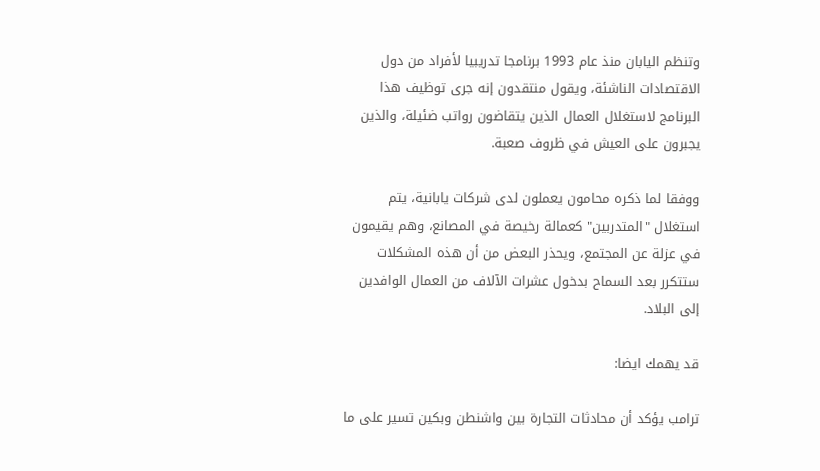وتنظم اليابان منذ عام 1993 برنامجا تدريبيا لأفراد من دول الاقتصادات الناشئة، ويقول منتقدون إنه جرى توظيف هذا البرنامج لاستغلال العمال الذين يتقاضون رواتب ضئيلة، والذين يجبرون على العيش في ظروف صعبة.

ووفقا لما ذكره محامون يعملون لدى شركات يابانية، يتم استغلال "المتدربين" كعمالة رخيصة في المصانع، وهم يقيمون في عزلة عن المجتمع، ويحذر البعض من أن هذه المشكلات ستتكرر بعد السماح بدخول عشرات الآلاف من العمال الوافدين إلى البلاد.

قد يهمك ايضا:

ترامب يؤكد أن محادثات التجارة بين واشنطن وبكين تسير على ما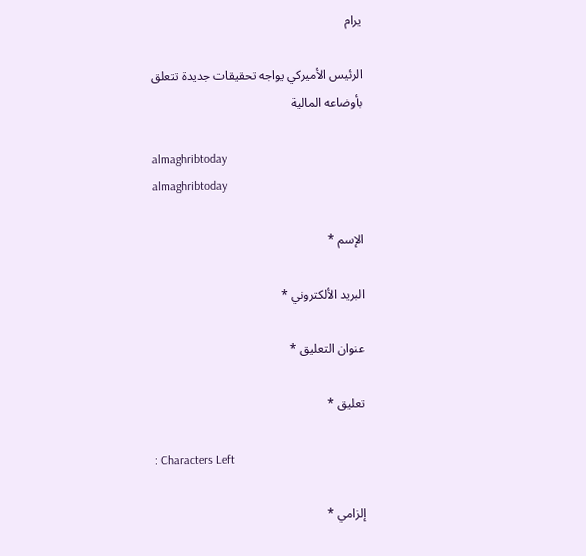يرام

الرئيس الأميركي يواجه تحقيقات جديدة تتعلق بأوضاعه المالية

almaghribtoday
almaghribtoday

الإسم *

البريد الألكتروني *

عنوان التعليق *

تعليق *

: Characters Left

إلزامي *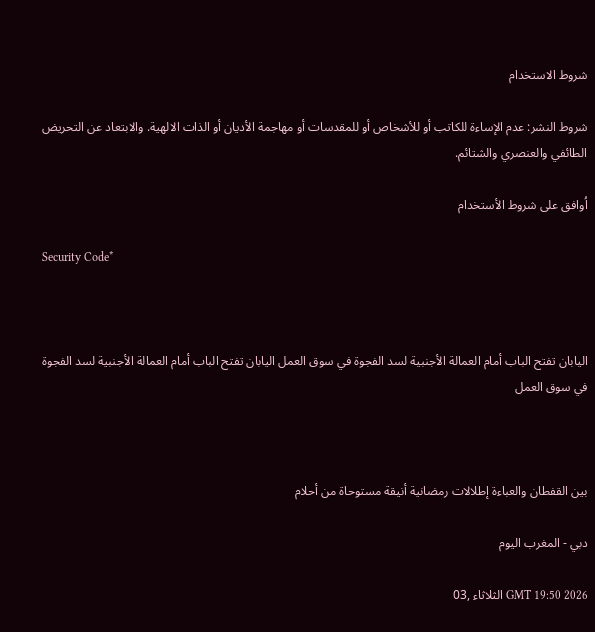شروط الاستخدام

شروط النشر: عدم الإساءة للكاتب أو للأشخاص أو للمقدسات أو مهاجمة الأديان أو الذات الالهية. والابتعاد عن التحريض الطائفي والعنصري والشتائم.

اُوافق على شروط الأستخدام

Security Code*



اليابان تفتح الباب أمام العمالة الأجنبية لسد الفجوة في سوق العمل اليابان تفتح الباب أمام العمالة الأجنبية لسد الفجوة في سوق العمل



بين القفطان والعباءة إطلالات رمضانية أنيقة مستوحاة من أحلام

دبي - المغرب اليوم

GMT 19:50 2026 الثلاثاء ,03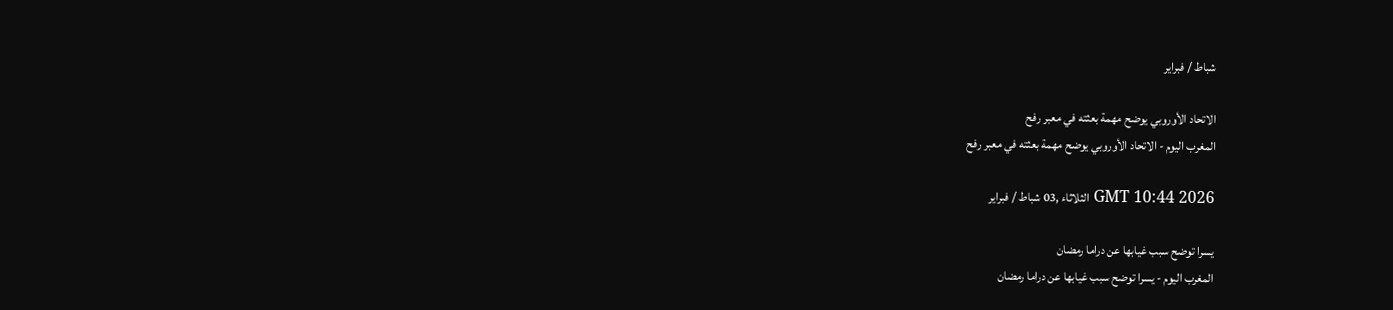شباط / فبراير

الاتحاد الأوروبي يوضح مهمة بعثته في معبر رفح
المغرب اليوم - الاتحاد الأوروبي يوضح مهمة بعثته في معبر رفح

GMT 10:44 2026 الثلاثاء ,03 شباط / فبراير

يسرا توضح سبب غيابها عن دراما رمضان
المغرب اليوم - يسرا توضح سبب غيابها عن دراما رمضان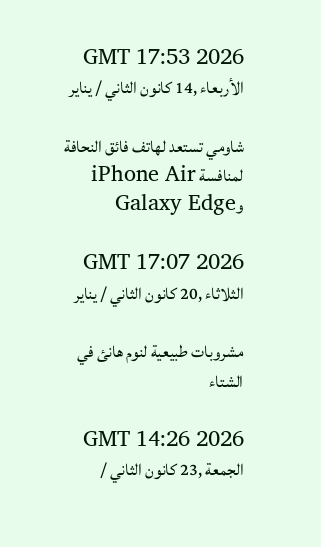GMT 17:53 2026 الأربعاء ,14 كانون الثاني / يناير

شاومي تستعد لهاتف فائق النحافة لمنافسة iPhone Air وGalaxy Edge

GMT 17:07 2026 الثلاثاء ,20 كانون الثاني / يناير

مشروبات طبيعية لنوم هانئ في الشتاء

GMT 14:26 2026 الجمعة ,23 كانون الثاني /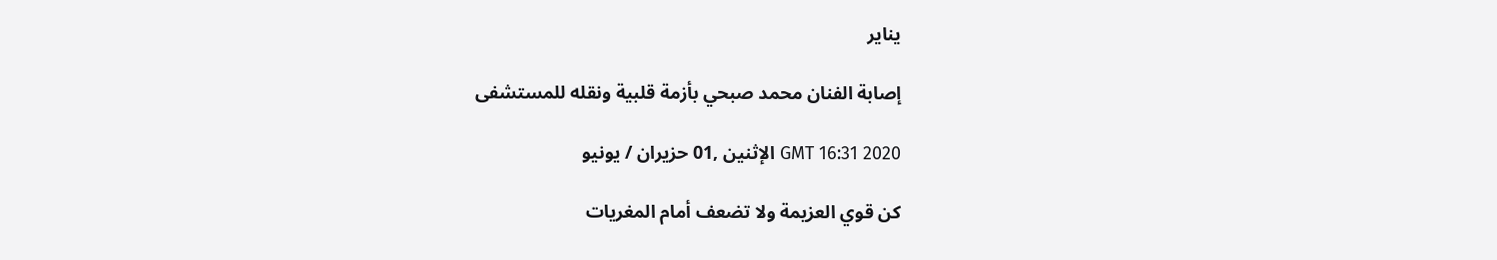يناير

إصابة الفنان محمد صبحي بأزمة قلبية ونقله للمستشفى

GMT 16:31 2020 الإثنين ,01 حزيران / يونيو

كن قوي العزيمة ولا تضعف أمام المغريات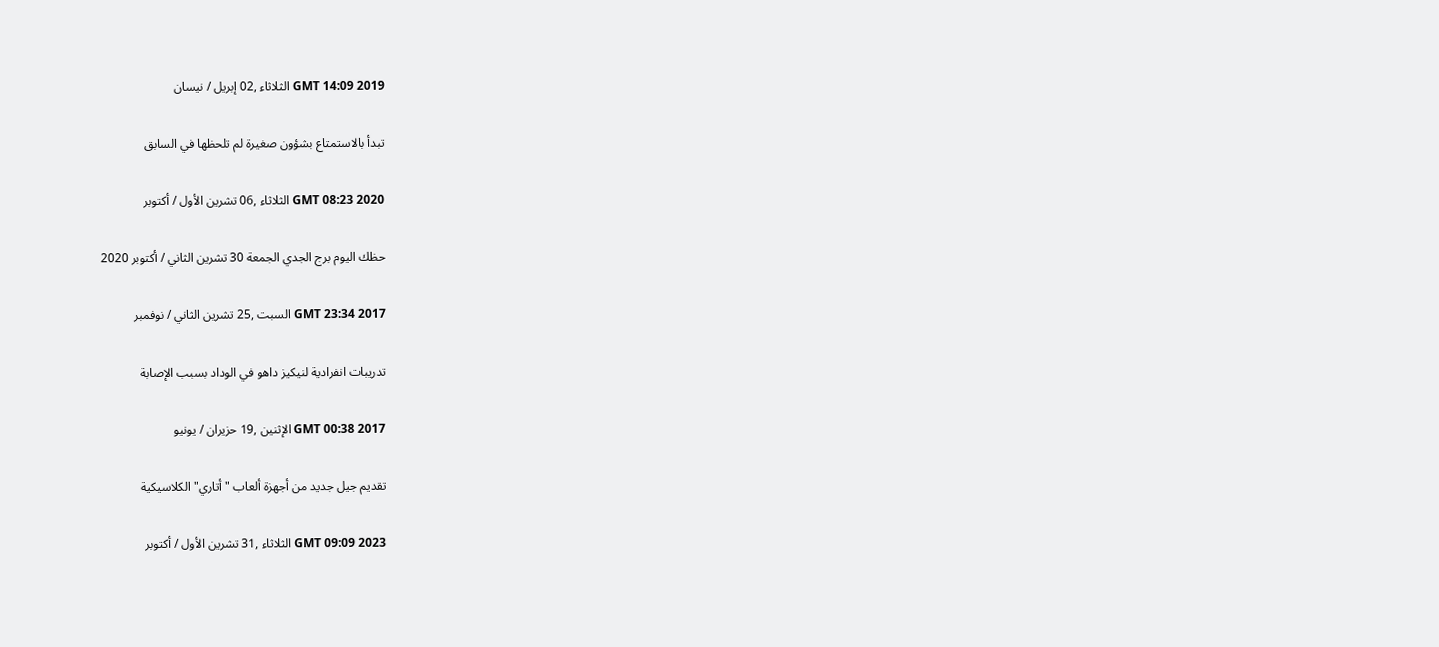GMT 14:09 2019 الثلاثاء ,02 إبريل / نيسان

تبدأ بالاستمتاع بشؤون صغيرة لم تلحظها في السابق

GMT 08:23 2020 الثلاثاء ,06 تشرين الأول / أكتوبر

حظك اليوم برج الجدي الجمعة 30 تشرين الثاني / أكتوبر 2020

GMT 23:34 2017 السبت ,25 تشرين الثاني / نوفمبر

تدريبات انفرادية لنيكيز داهو في الوداد بسبب الإصابة

GMT 00:38 2017 الإثنين ,19 حزيران / يونيو

تقديم جيل جديد من أجهزة ألعاب "أتاري" الكلاسيكية

GMT 09:09 2023 الثلاثاء ,31 تشرين الأول / أكتوبر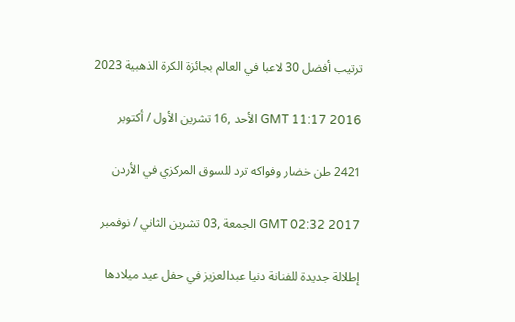ترتيب أفضل 30 لاعبا في العالم بجائزة الكرة الذهبية 2023

GMT 11:17 2016 الأحد ,16 تشرين الأول / أكتوبر

2421 طن خضار وفواكه ترد للسوق المركزي في الأردن

GMT 02:32 2017 الجمعة ,03 تشرين الثاني / نوفمبر

إطلالة جديدة للفنانة دنيا عبدالعزيز في حفل عيد ميلادها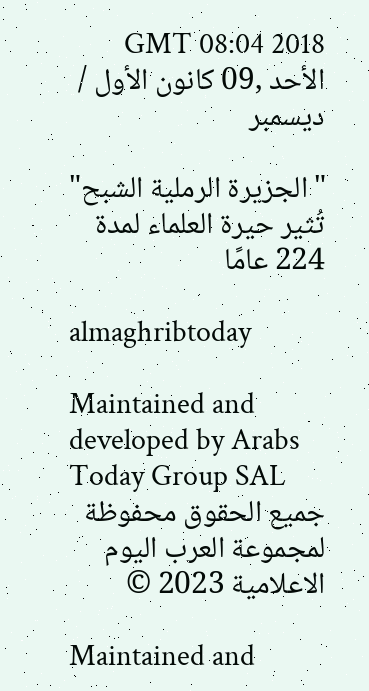GMT 08:04 2018 الأحد ,09 كانون الأول / ديسمبر

"الجزيرة الرملية الشبح" تُثير حيرة العلماء لمدة 224 عامًا

almaghribtoday

Maintained and developed by Arabs Today Group SAL
جميع الحقوق محفوظة لمجموعة العرب اليوم الاعلامية 2023 ©

Maintained and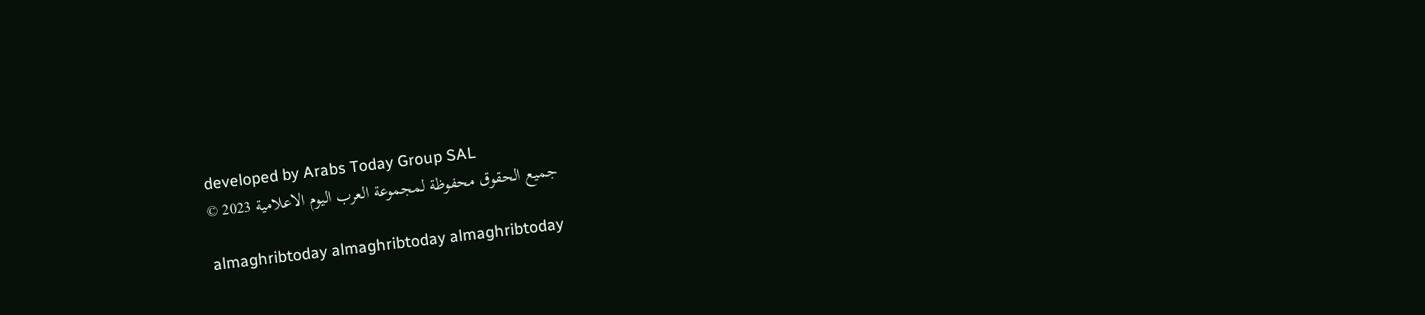developed by Arabs Today Group SAL
جميع الحقوق محفوظة لمجموعة العرب اليوم الاعلامية 2023 ©

almaghribtoday almaghribtoday almaghribtoday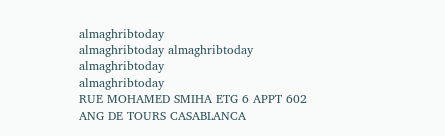almaghribtoday
almaghribtoday almaghribtoday almaghribtoday
almaghribtoday
RUE MOHAMED SMIHA ETG 6 APPT 602 ANG DE TOURS CASABLANCA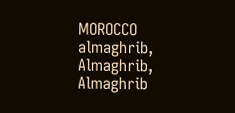MOROCCO
almaghrib, Almaghrib, Almaghrib